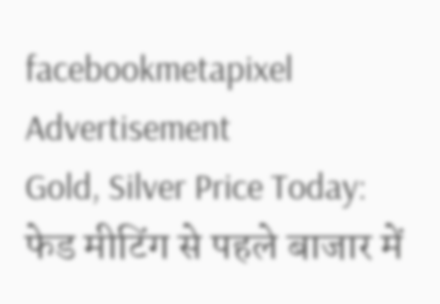facebookmetapixel
Advertisement
Gold, Silver Price Today: फेड मीटिंग से पहले बाजार में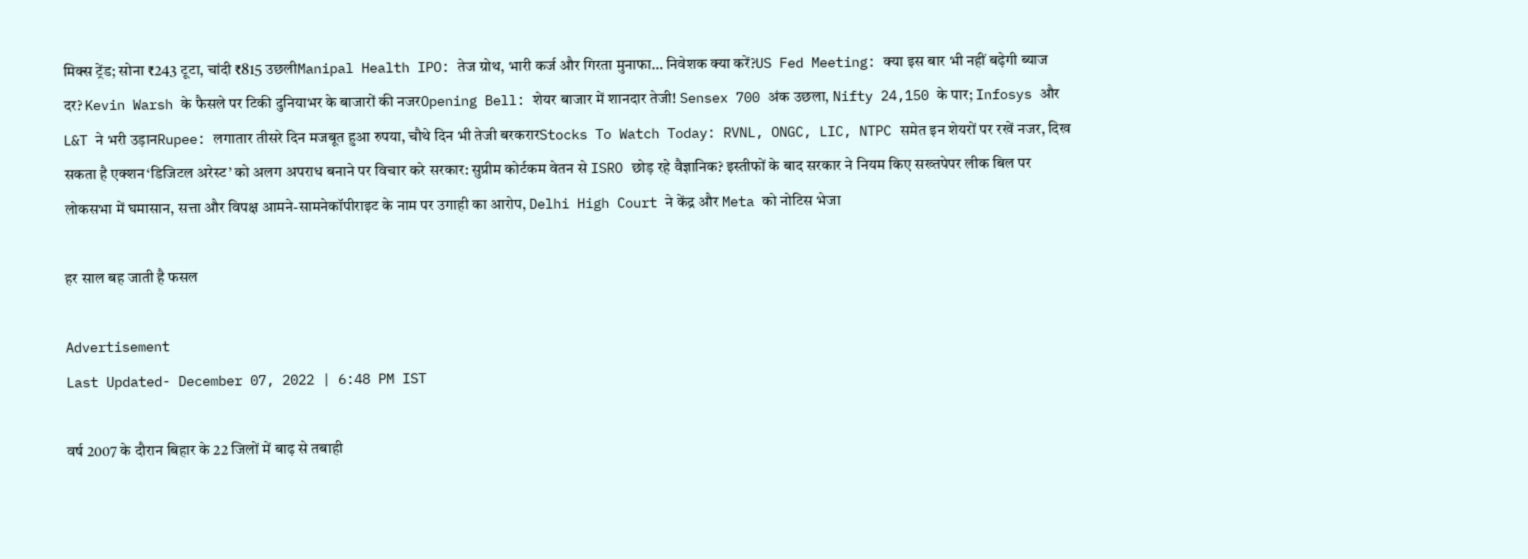मिक्स ट्रेंड; सोना ₹243 टूटा, चांदी ₹815 उछलीManipal Health IPO: तेज ग्रोथ, भारी कर्ज और गिरता मुनाफा… निवेशक क्या करें?US Fed Meeting: क्या इस बार भी नहीं बढ़ेगी ब्याज दर? Kevin Warsh के फैसले पर टिकी दुनियाभर के बाजारों की नजरOpening Bell: शेयर बाजार में शानदार तेजी! Sensex 700 अंक उछला, Nifty 24,150 के पार; Infosys और L&T ने भरी उड़ानRupee: लगातार तीसरे दिन मजबूत हुआ रुपया, चौथे दिन भी तेजी बरकरारStocks To Watch Today: RVNL, ONGC, LIC, NTPC समेत इन शेयरों पर रखें नजर, दिख सकता है एक्शन‘डिजिटल अरेस्ट’ को अलग अपराध बनाने पर विचार करे सरकार: सुप्रीम कोर्टकम वेतन से ISRO छोड़ रहे वैज्ञानिक? इस्तीफों के बाद सरकार ने नियम किए सख्तपेपर लीक बिल पर लोकसभा में घमासान, सत्ता और विपक्ष आमने-सामनेकॉपीराइट के नाम पर उगाही का आरोप, Delhi High Court ने केंद्र और Meta को नोटिस भेजा

हर साल बह जाती है फसल

Advertisement
Last Updated- December 07, 2022 | 6:48 PM IST

वर्ष 2007 के दौरान बिहार के 22 जिलों में बाढ़ से तबाही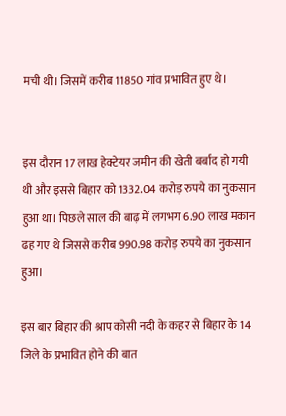मची थी। जिसमें करीब 11850 गांव प्रभावित हुए थे।


इस दौरान 17 लाख हेक्टेयर जमीन की खेती बर्बाद हो गयी थी और इससे बिहार को 1332.04 करोड़ रुपये का नुकसान हुआ था। पिछले साल की बाढ़ में लगभग 6.90 लाख मकान ढह गए थे जिससे करीब 990.98 करोड़ रुपये का नुकसान हुआ।

इस बार बिहार की श्राप कोसी नदी के कहर से बिहार के 14 जिले के प्रभावित होने की बात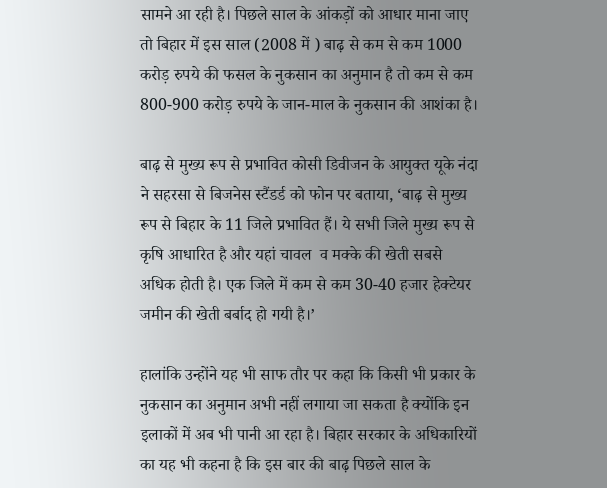सामने आ रही है। पिछले साल के आंकड़ों को आधार माना जाए तो बिहार में इस साल (2008 में ) बाढ़ से कम से कम 1000 करोड़ रुपये की फसल के नुकसान का अनुमान है तो कम से कम 800-900 करोड़ रुपये के जान-माल के नुकसान की आशंका है।

बाढ़ से मुख्य रूप से प्रभावित कोसी डिवीजन के आयुक्त यूके नंदा ने सहरसा से बिजनेस स्टैंडर्ड को फोन पर बताया, ‘बाढ़ से मुख्य रूप से बिहार के 11 जिले प्रभावित हैं। ये सभी जिले मुख्य रूप से कृषि आधारित है और यहां चावल  व मक्के की खेती सबसे अधिक होती है। एक जिले में कम से कम 30-40 हजार हेक्टेयर जमीन की खेती बर्बाद हो गयी है।’

हालांकि उन्होंने यह भी साफ तौर पर कहा कि किसी भी प्रकार के नुकसान का अनुमान अभी नहीं लगाया जा सकता है क्योंकि इन इलाकों में अब भी पानी आ रहा है। बिहार सरकार के अधिकारियों का यह भी कहना है कि इस बार की बाढ़ पिछले साल के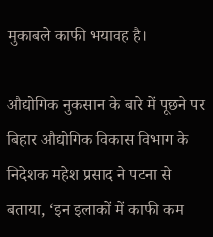मुकाबले काफी भयावह है।

औद्योगिक नुकसान के बारे में पूछने पर बिहार औद्योगिक विकास विभाग के निदेशक महेश प्रसाद ने पटना से बताया, ‘इन इलाकों में काफी कम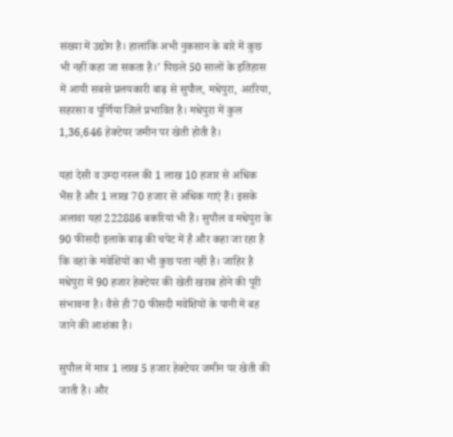संख्या में उद्योग है। हालांकि अभी नुकसान के बारे में कुछ भी नहीं कहा जा सकता है।’ पिछले 50 सालों के इतिहास में आयी सबसे प्रलयकारी बाढ़ से सुपौल, मधेपुरा, अररिया, सहरसा व पूर्णिया जिले प्रभावित है। मधेपुरा में कुल 1,36,646 हेक्टेयर जमीन पर खेती होती है।

यहां देसी व उम्दा नस्ल की 1 लाख 10 हजार से अधिक भैंस है और 1 लाख 70 हजार से अधिक गाएं हैं। इसके अलावा यहां 222886 बकरियां भी हैं। सुपौल व मधेपुरा के 90 फीसदी इलाके बाढ़ की चपेट में है और कहा जा रहा है कि वहां के मवेशियों का भी कुछ पता नहीं है। जाहिर है मधेपुरा में 90 हजार हेक्टेयर की खेती खराब होने की पूरी संभावना है। वैसे ही 70 फीसदी मवेशियों के पानी में बह जाने की आशंका है।

सुपौल में मात्र 1 लाख 5 हजार हेक्टेयर जमीन पर खेती की जाती है। और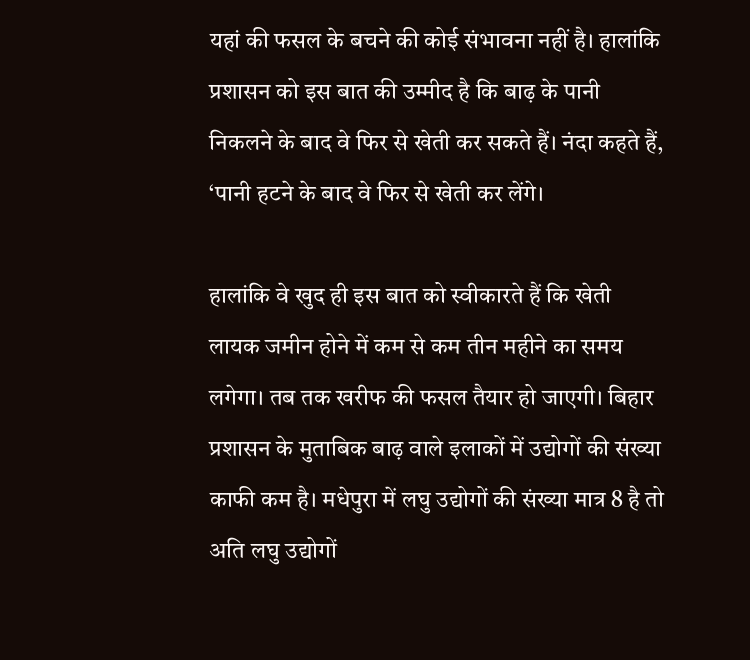यहां की फसल के बचने की कोई संभावना नहीं है। हालांकि प्रशासन को इस बात की उम्मीद है कि बाढ़ के पानी निकलने के बाद वे फिर से खेती कर सकते हैं। नंदा कहते हैं, ‘पानी हटने के बाद वे फिर से खेती कर लेंगे।

हालांकि वे खुद ही इस बात को स्वीकारते हैं कि खेती लायक जमीन होने में कम से कम तीन महीने का समय लगेगा। तब तक खरीफ की फसल तैयार हो जाएगी। बिहार प्रशासन के मुताबिक बाढ़ वाले इलाकों में उद्योगों की संख्या काफी कम है। मधेपुरा में लघु उद्योगों की संख्या मात्र 8 है तो अति लघु उद्योगों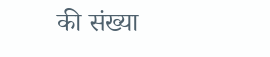की संख्या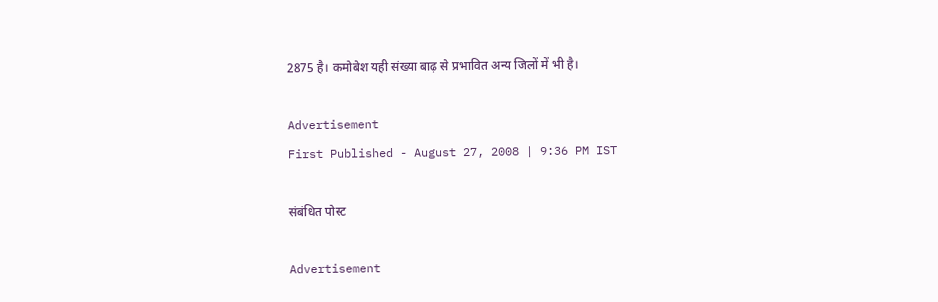2875 है। कमोबेश यही संख्या बाढ़ से प्रभावित अन्य जिलों में भी है।

Advertisement
First Published - August 27, 2008 | 9:36 PM IST

संबंधित पोस्ट

Advertisement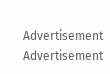Advertisement
Advertisement